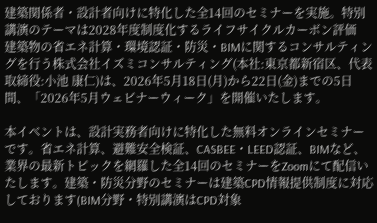建築関係者・設計者向けに特化した全14回のセミナーを実施。特別講演のテーマは2028年度制度化するライフサイクルカーボン評価
建築物の省エネ計算・環境認証・防災・BIMに関するコンサルティングを行う株式会社イズミコンサルティング(本社:東京都新宿区、代表取締役:小池 康仁)は、2026年5月18日(月)から22日(金)までの5日間、「2026年5月ウェビナーウィーク」を開催いたします。

本イベントは、設計実務者向けに特化した無料オンラインセミナーです。省エネ計算、避難安全検証、CASBEE・LEED認証、BIMなど、業界の最新トピックを網羅した全14回のセミナーをZoomにて配信いたします。建築・防災分野のセミナーは建築CPD情報提供制度に対応しております(BIM分野・特別講演はCPD対象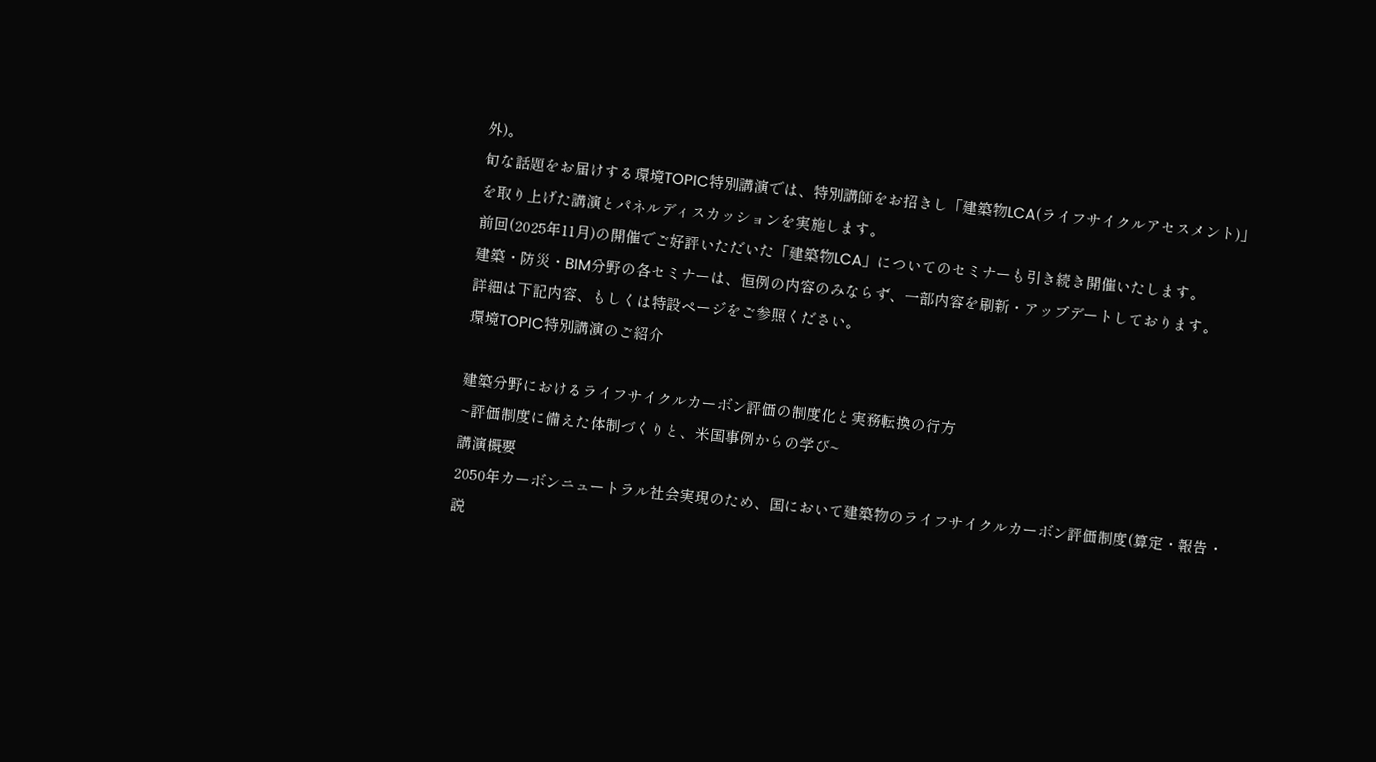外)。
旬な話題をお届けする環境TOPIC特別講演では、特別講師をお招きし「建築物LCA(ライフサイクルアセスメント)」を取り上げた講演とパネルディスカッションを実施します。
前回(2025年11月)の開催でご好評いただいた「建築物LCA」についてのセミナーも引き続き開催いたします。
建築・防災・BIM分野の各セミナーは、恒例の内容のみならず、一部内容を刷新・アップデートしております。
詳細は下記内容、もしくは特設ページをご参照ください。
環境TOPIC特別講演のご紹介

建築分野におけるライフサイクルカーボン評価の制度化と実務転換の行方
~評価制度に備えた体制づくりと、米国事例からの学び~
講演概要
2050年カーボンニュートラル社会実現のため、国において建築物のライフサイクルカーボン評価制度(算定・報告・説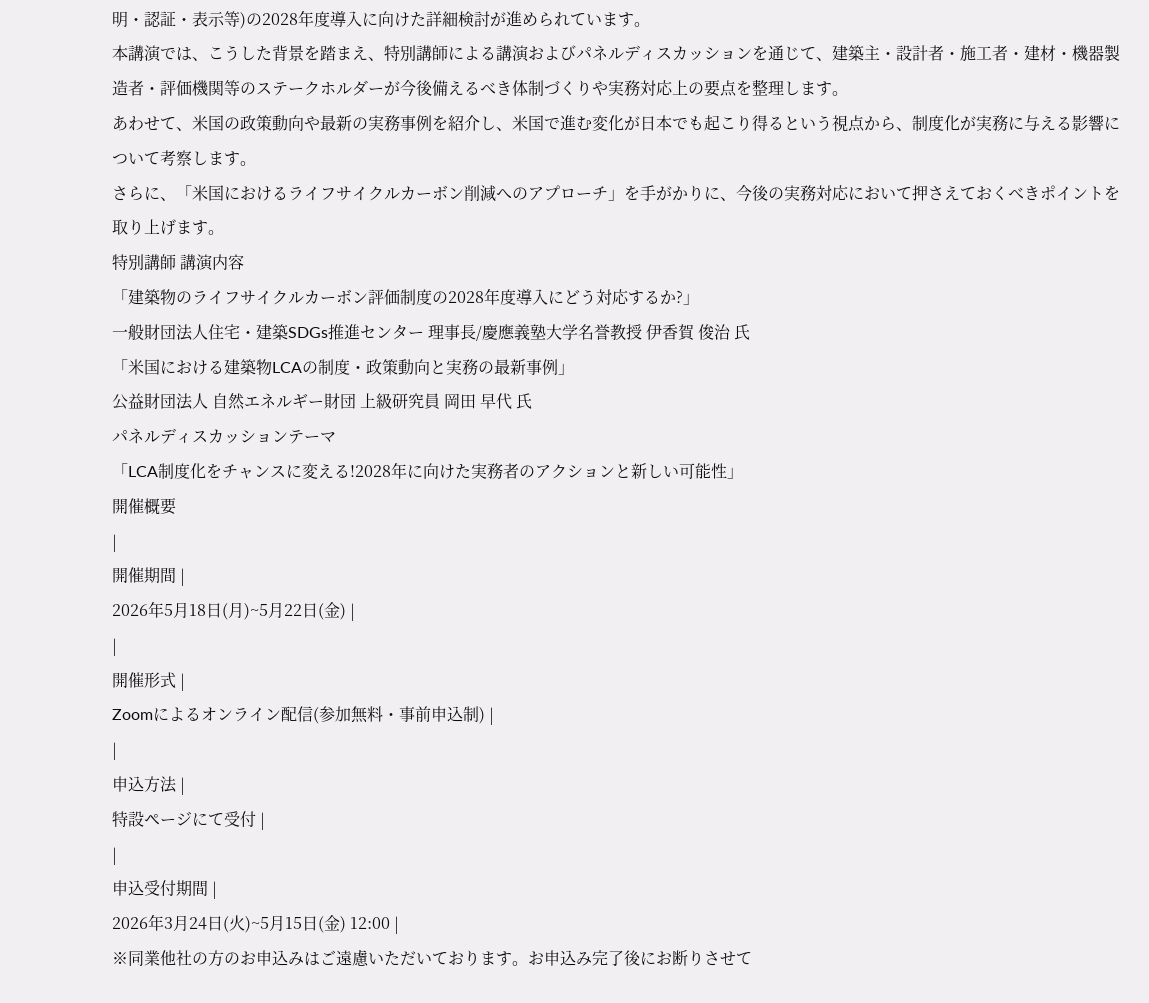明・認証・表示等)の2028年度導入に向けた詳細検討が進められています。
本講演では、こうした背景を踏まえ、特別講師による講演およびパネルディスカッションを通じて、建築主・設計者・施工者・建材・機器製造者・評価機関等のステークホルダーが今後備えるべき体制づくりや実務対応上の要点を整理します。
あわせて、米国の政策動向や最新の実務事例を紹介し、米国で進む変化が日本でも起こり得るという視点から、制度化が実務に与える影響について考察します。
さらに、「米国におけるライフサイクルカーボン削減へのアプローチ」を手がかりに、今後の実務対応において押さえておくべきポイントを取り上げます。
特別講師 講演内容
「建築物のライフサイクルカーボン評価制度の2028年度導入にどう対応するか?」
一般財団法人住宅・建築SDGs推進センター 理事長/慶應義塾大学名誉教授 伊香賀 俊治 氏
「米国における建築物LCAの制度・政策動向と実務の最新事例」
公益財団法人 自然エネルギー財団 上級研究員 岡田 早代 氏
パネルディスカッションテーマ
「LCA制度化をチャンスに変える!2028年に向けた実務者のアクションと新しい可能性」
開催概要
|
開催期間 |
2026年5月18日(月)~5月22日(金) |
|
開催形式 |
Zoomによるオンライン配信(参加無料・事前申込制) |
|
申込方法 |
特設ページにて受付 |
|
申込受付期間 |
2026年3月24日(火)~5月15日(金) 12:00 |
※同業他社の方のお申込みはご遠慮いただいております。お申込み完了後にお断りさせて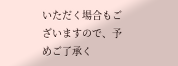いただく場合もございますので、予めご了承く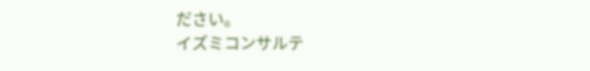ださい。
イズミコンサルテ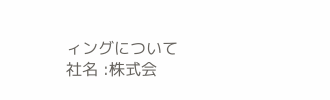ィングについて
社名 :株式会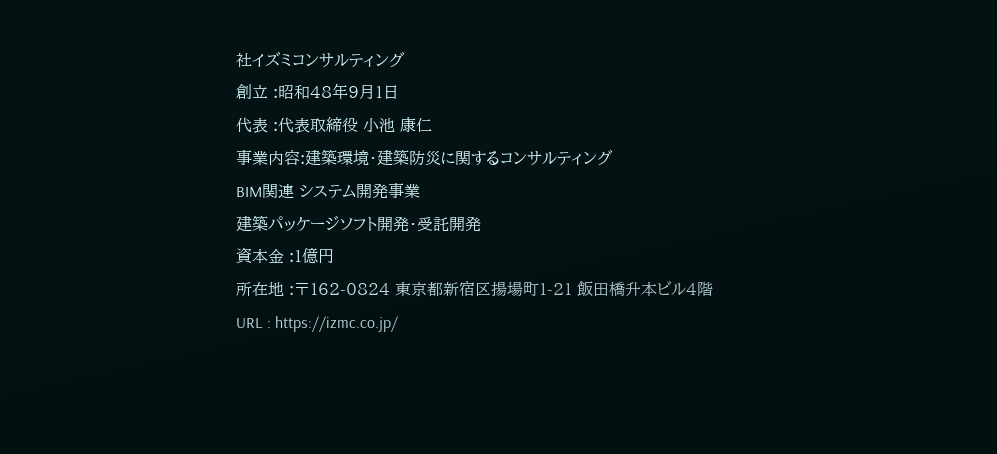社イズミコンサルティング
創立 :昭和48年9月1日
代表 :代表取締役 小池 康仁
事業内容:建築環境・建築防災に関するコンサルティング
BIM関連 システム開発事業
建築パッケージソフト開発・受託開発
資本金 :1億円
所在地 :〒162-0824 東京都新宿区揚場町1-21 飯田橋升本ビル4階
URL : https://izmc.co.jp/